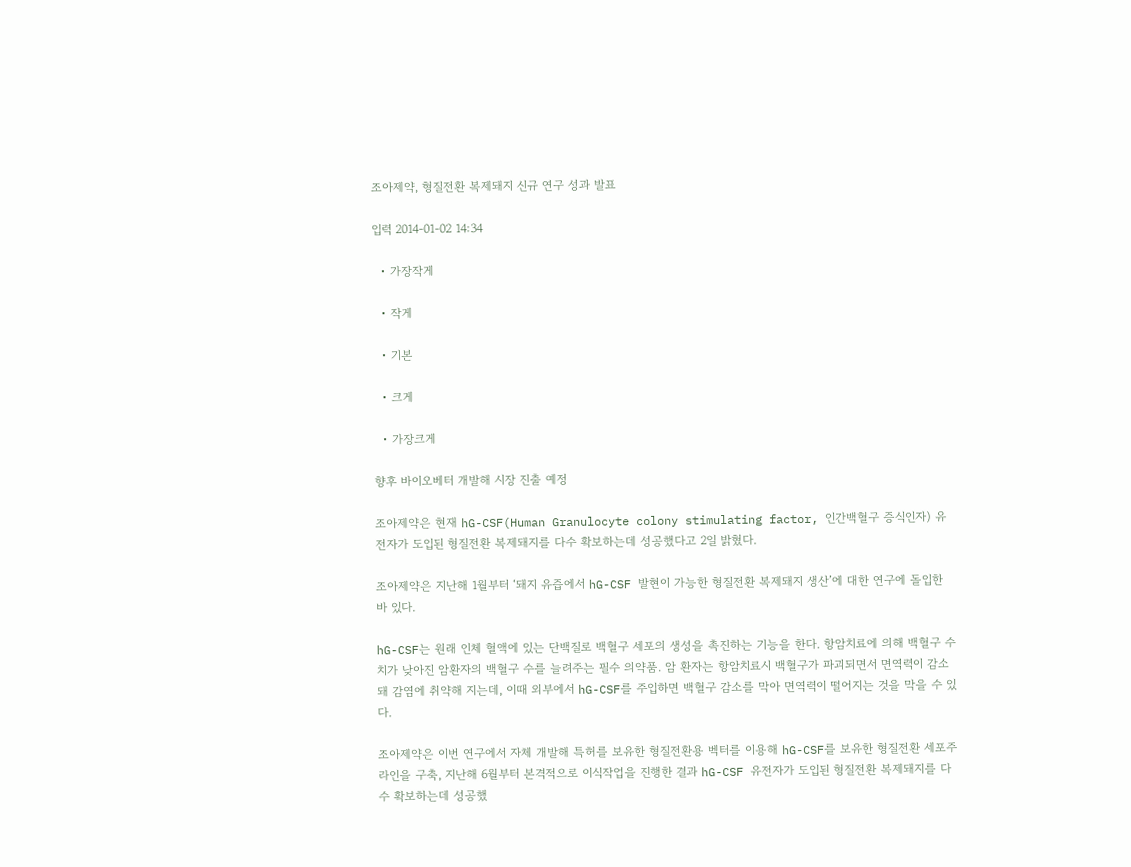조아제약, 형질전환 복제돼지 신규 연구 성과 발표

입력 2014-01-02 14:34

  • 가장작게

  • 작게

  • 기본

  • 크게

  • 가장크게

향후 바이오베터 개발해 시장 진출 예정

조아제약은 현재 hG-CSF(Human Granulocyte colony stimulating factor, 인간백혈구 증식인자) 유전자가 도입된 형질전환 복제돼지를 다수 확보하는데 성공했다고 2일 밝혔다.

조아제약은 지난해 1월부터 ‘돼지 유즙에서 hG-CSF 발현이 가능한 형질전환 복제돼지 생산’에 대한 연구에 돌입한 바 있다.

hG-CSF는 원래 인체 혈액에 있는 단백질로 백혈구 세포의 생성을 촉진하는 기능을 한다. 항암치료에 의해 백혈구 수치가 낮아진 암환자의 백혈구 수를 늘려주는 필수 의약품. 암 환자는 항암치료시 백혈구가 파괴되면서 면역력이 감소돼 감염에 취약해 지는데, 이때 외부에서 hG-CSF를 주입하면 백혈구 감소를 막아 면역력이 떨어지는 것을 막을 수 있다.

조아제약은 이번 연구에서 자체 개발해 특허를 보유한 형질전환용 벡터를 이용해 hG-CSF를 보유한 형질전환 세포주라인을 구축, 지난해 6월부터 본격적으로 이식작업을 진행한 결과 hG-CSF 유전자가 도입된 형질전환 복제돼지를 다수 확보하는데 성공했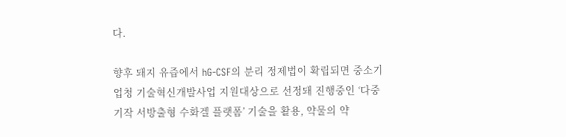다.

향후 돼지 유즙에서 hG-CSF의 분리 정제법이 확립되면 중소기업청 기술혁신개발사업 지원대상으로 선정돼 진행중인 ‘다중기작 서방출형 수화겔 플랫폼’ 기술을 활용, 약물의 약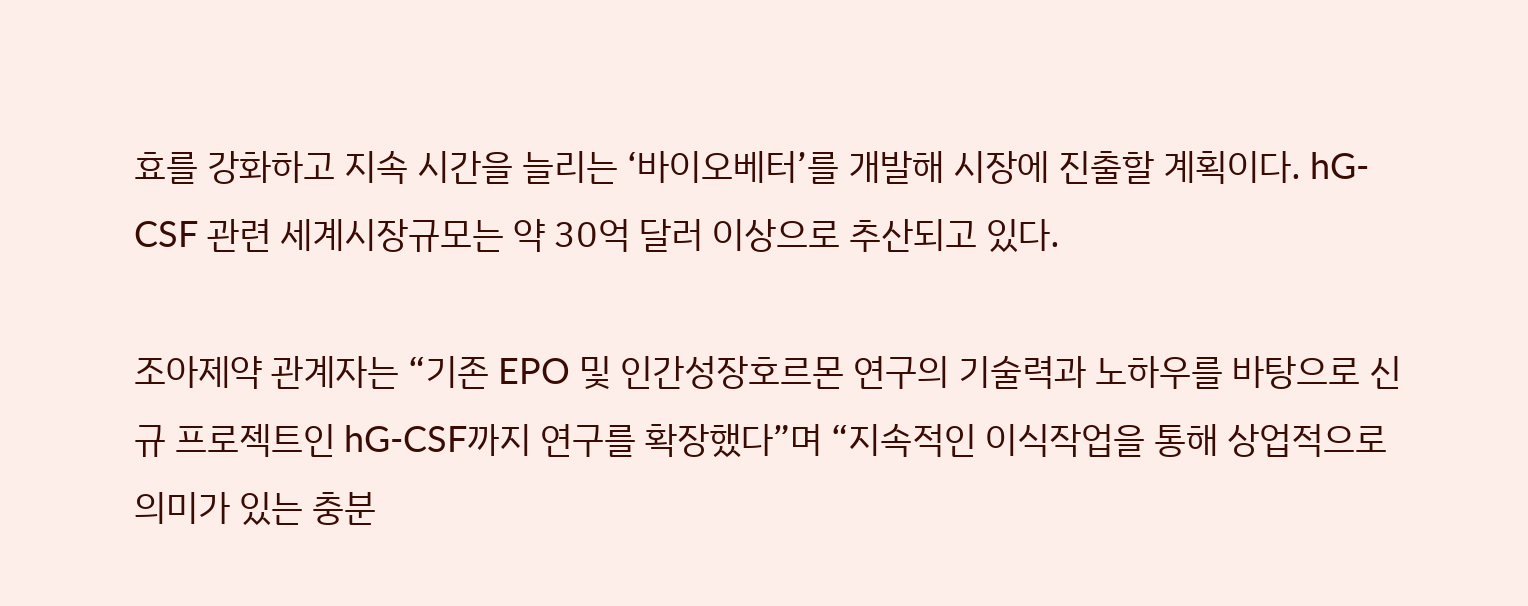효를 강화하고 지속 시간을 늘리는 ‘바이오베터’를 개발해 시장에 진출할 계획이다. hG-CSF 관련 세계시장규모는 약 30억 달러 이상으로 추산되고 있다.

조아제약 관계자는 “기존 EPO 및 인간성장호르몬 연구의 기술력과 노하우를 바탕으로 신규 프로젝트인 hG-CSF까지 연구를 확장했다”며 “지속적인 이식작업을 통해 상업적으로 의미가 있는 충분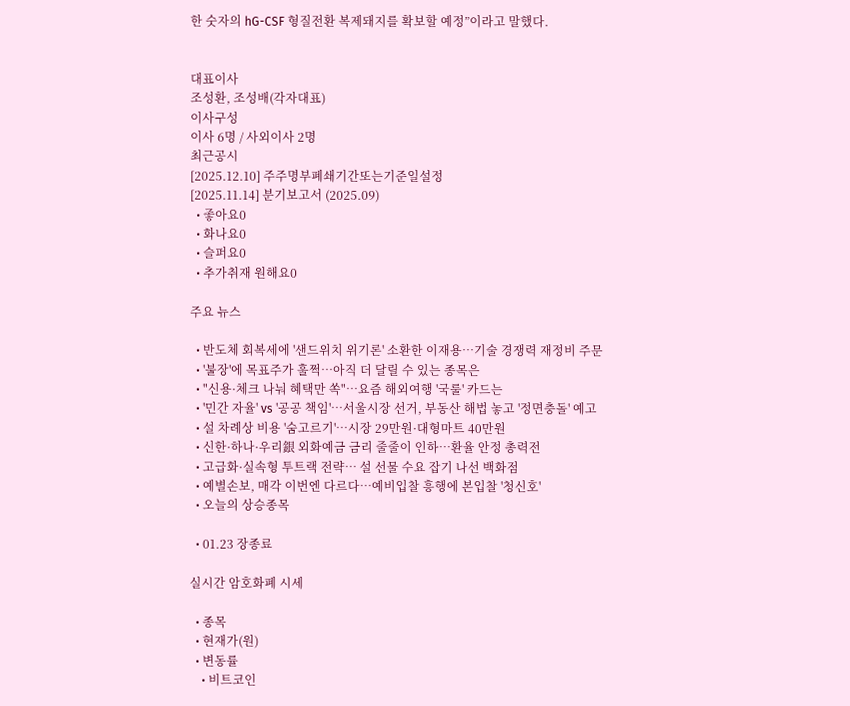한 숫자의 hG-CSF 형질전환 복제돼지를 확보할 예정”이라고 말했다.


대표이사
조성환, 조성배(각자대표)
이사구성
이사 6명 / 사외이사 2명
최근공시
[2025.12.10] 주주명부폐쇄기간또는기준일설정
[2025.11.14] 분기보고서 (2025.09)
  • 좋아요0
  • 화나요0
  • 슬퍼요0
  • 추가취재 원해요0

주요 뉴스

  • 반도체 회복세에 '샌드위치 위기론' 소환한 이재용⋯기술 경쟁력 재정비 주문
  • '불장'에 목표주가 훌쩍…아직 더 달릴 수 있는 종목은
  • "신용·체크 나눠 혜택만 쏙"…요즘 해외여행 '국룰' 카드는
  • '민간 자율' vs '공공 책임'…서울시장 선거, 부동산 해법 놓고 '정면충돌' 예고
  • 설 차례상 비용 '숨고르기'…시장 29만원·대형마트 40만원
  • 신한·하나·우리銀 외화예금 금리 줄줄이 인하…환율 안정 총력전
  • 고급화·실속형 투트랙 전략… 설 선물 수요 잡기 나선 백화점
  • 예별손보, 매각 이번엔 다르다…예비입찰 흥행에 본입찰 '청신호'
  • 오늘의 상승종목

  • 01.23 장종료

실시간 암호화폐 시세

  • 종목
  • 현재가(원)
  • 변동률
    • 비트코인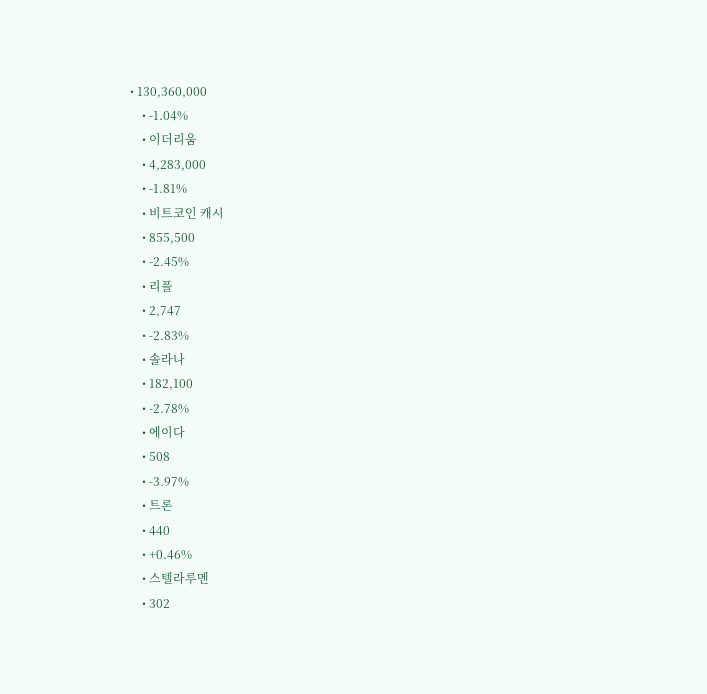• 130,360,000
    • -1.04%
    • 이더리움
    • 4,283,000
    • -1.81%
    • 비트코인 캐시
    • 855,500
    • -2.45%
    • 리플
    • 2,747
    • -2.83%
    • 솔라나
    • 182,100
    • -2.78%
    • 에이다
    • 508
    • -3.97%
    • 트론
    • 440
    • +0.46%
    • 스텔라루멘
    • 302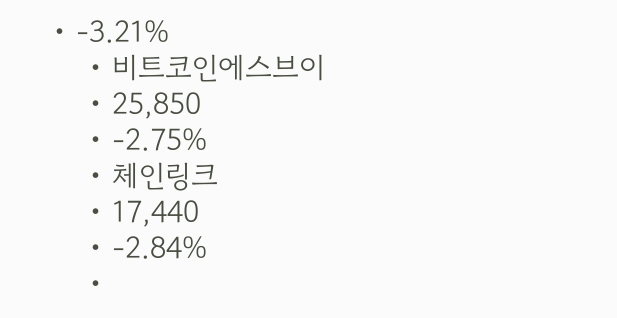• -3.21%
    • 비트코인에스브이
    • 25,850
    • -2.75%
    • 체인링크
    • 17,440
    • -2.84%
    •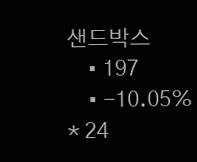샌드박스
    • 197
    • -10.05%
* 24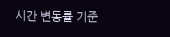시간 변동률 기준